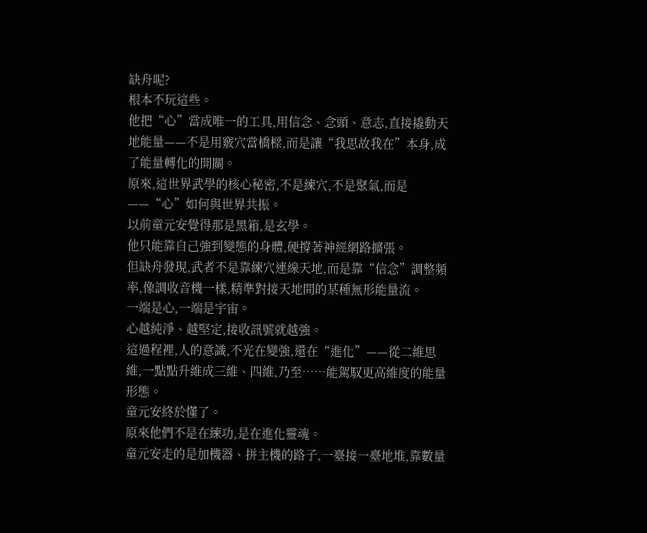缺舟呢?
根本不玩這些。
他把“心”當成唯一的工具,用信念、念頭、意志,直接撬動天地能量——不是用竅穴當橋樑,而是讓“我思故我在”本身,成了能量轉化的開關。
原來,這世界武學的核心秘密,不是練穴,不是聚氣,而是——“心”如何與世界共振。
以前童元安覺得那是黑箱,是玄學。
他只能靠自己強到變態的身體,硬撐著神經網路擴張。
但缺舟發現,武者不是靠練穴連線天地,而是靠“信念”調整頻率,像調收音機一樣,精準對接天地間的某種無形能量流。
一端是心,一端是宇宙。
心越純淨、越堅定,接收訊號就越強。
這過程裡,人的意識,不光在變強,還在“進化”——從二維思維,一點點升維成三維、四維,乃至……能駕馭更高維度的能量形態。
童元安終於懂了。
原來他們不是在練功,是在進化靈魂。
童元安走的是加機器、拼主機的路子,一臺接一臺地堆,靠數量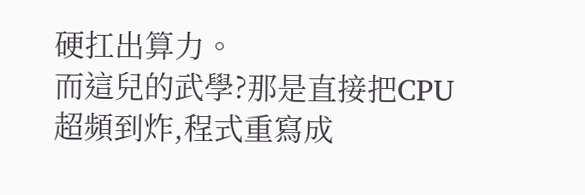硬扛出算力。
而這兒的武學?那是直接把CPU超頻到炸,程式重寫成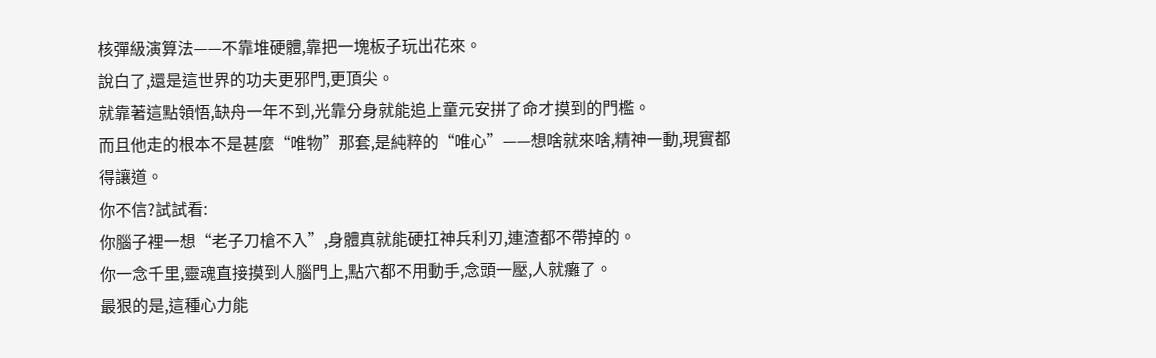核彈級演算法——不靠堆硬體,靠把一塊板子玩出花來。
說白了,還是這世界的功夫更邪門,更頂尖。
就靠著這點領悟,缺舟一年不到,光靠分身就能追上童元安拼了命才摸到的門檻。
而且他走的根本不是甚麼“唯物”那套,是純粹的“唯心”——想啥就來啥,精神一動,現實都得讓道。
你不信?試試看:
你腦子裡一想“老子刀槍不入”,身體真就能硬扛神兵利刃,連渣都不帶掉的。
你一念千里,靈魂直接摸到人腦門上,點穴都不用動手,念頭一壓,人就癱了。
最狠的是,這種心力能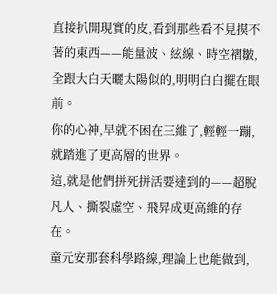直接扒開現實的皮,看到那些看不見摸不著的東西——能量波、絃線、時空褶皺,全跟大白天曬太陽似的,明明白白擺在眼前。
你的心神,早就不困在三維了,輕輕一蹦,就踏進了更高層的世界。
這,就是他們拼死拼活要達到的——超脫凡人、撕裂虛空、飛昇成更高維的存在。
童元安那套科學路線,理論上也能做到,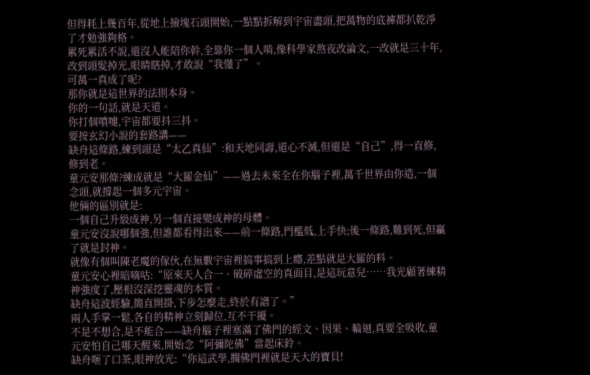但得耗上幾百年,從地上撿塊石頭開始,一點點拆解到宇宙盡頭,把萬物的底褲都扒乾淨了才勉強夠格。
累死累活不說,還沒人能陪你幹,全靠你一個人啃,像科學家熬夜改論文,一改就是三十年,改到頭髮掉光,眼睛瞎掉,才敢說“我懂了”。
可萬一真成了呢?
那你就是這世界的法則本身。
你的一句話,就是天道。
你打個噴嚏,宇宙都要抖三抖。
要按玄幻小說的套路講——
缺舟這條路,練到頭是“太乙真仙”:和天地同壽,道心不滅,但還是“自己”,得一直修,修到老。
童元安那條?練成就是“大羅金仙”——過去未來全在你腦子裡,萬千世界由你造,一個念頭,就撐起一個多元宇宙。
他倆的區別就是:
一個自己升級成神,另一個直接變成神的母體。
童元安沒說哪個強,但誰都看得出來——前一條路,門檻低,上手快;後一條路,難到死,但贏了就是封神。
就像有個叫陳老魔的傢伙,在無數宇宙裡搞事搞到上癮,差點就是大羅的料。
童元安心裡暗嘀咕:“原來天人合一、破碎虛空的真面目,是這玩意兒……我光顧著練精神強度了,壓根沒深挖靈魂的本質。
缺舟這波經驗,簡直開掛,下步怎麼走,終於有譜了。”
兩人手掌一鬆,各自的精神立刻歸位,互不干擾。
不是不想合,是不能合——缺舟腦子裡塞滿了佛門的經文、因果、輪迴,真要全吸收,童元安怕自己哪天醒來,開始念“阿彌陀佛”當起床鈴。
缺舟咂了口茶,眼神放光:“你這武學,擱佛門裡就是天大的寶貝!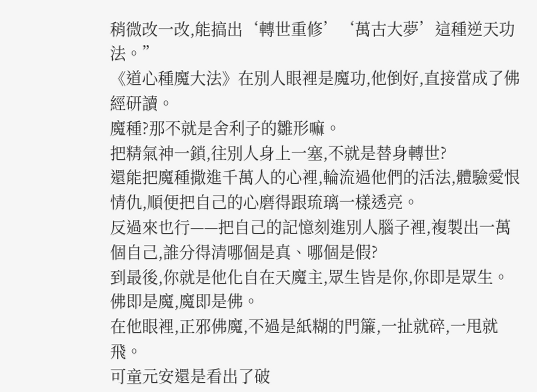稍微改一改,能搞出‘轉世重修’‘萬古大夢’這種逆天功法。”
《道心種魔大法》在別人眼裡是魔功,他倒好,直接當成了佛經研讀。
魔種?那不就是舍利子的雛形嘛。
把精氣神一鎖,往別人身上一塞,不就是替身轉世?
還能把魔種撒進千萬人的心裡,輪流過他們的活法,體驗愛恨情仇,順便把自己的心磨得跟琉璃一樣透亮。
反過來也行——把自己的記憶刻進別人腦子裡,複製出一萬個自己,誰分得清哪個是真、哪個是假?
到最後,你就是他化自在天魔主,眾生皆是你,你即是眾生。
佛即是魔,魔即是佛。
在他眼裡,正邪佛魔,不過是紙糊的門簾,一扯就碎,一甩就飛。
可童元安還是看出了破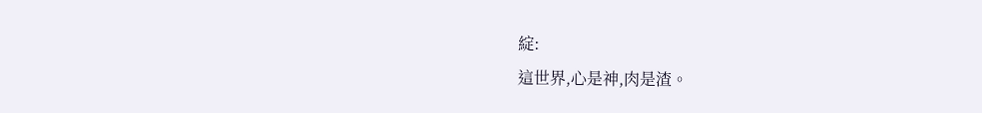綻:
這世界,心是神,肉是渣。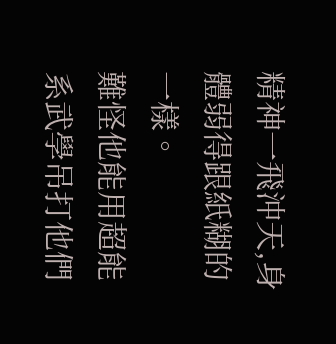精神一飛沖天,身體弱得跟紙糊的一樣。
難怪他能用超能系武學吊打他們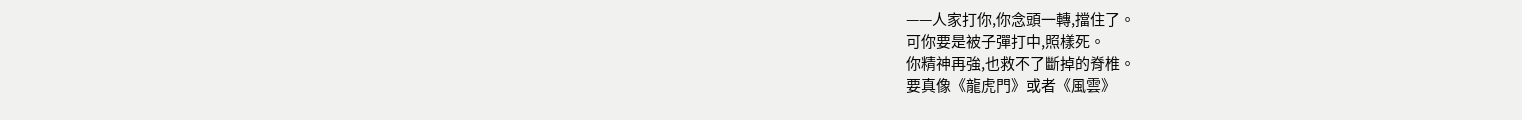——人家打你,你念頭一轉,擋住了。
可你要是被子彈打中,照樣死。
你精神再強,也救不了斷掉的脊椎。
要真像《龍虎門》或者《風雲》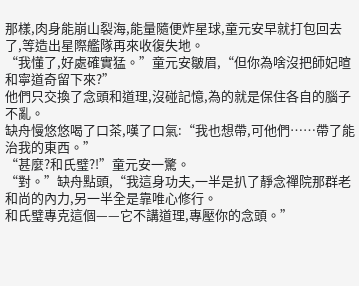那樣,肉身能崩山裂海,能量隨便炸星球,童元安早就打包回去了,等造出星際艦隊再來收復失地。
“我懂了,好處確實猛。”童元安皺眉,“但你為啥沒把師妃暄和寧道奇留下來?”
他們只交換了念頭和道理,沒碰記憶,為的就是保住各自的腦子不亂。
缺舟慢悠悠喝了口茶,嘆了口氣:“我也想帶,可他們……帶了能治我的東西。”
“甚麼?和氏璧?!”童元安一驚。
“對。”缺舟點頭,“我這身功夫,一半是扒了靜念禪院那群老和尚的內力,另一半全是靠唯心修行。
和氏璧專克這個——它不講道理,專壓你的念頭。”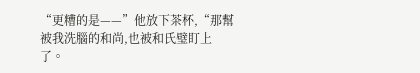“更糟的是——”他放下茶杯,“那幫被我洗腦的和尚,也被和氏璧盯上了。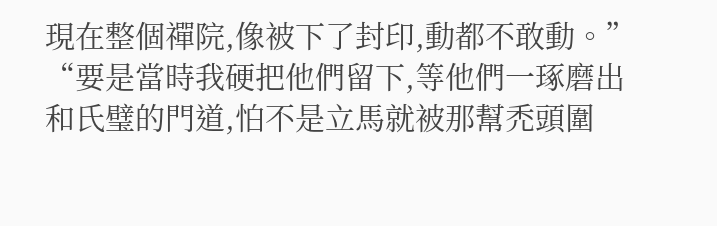現在整個禪院,像被下了封印,動都不敢動。”
“要是當時我硬把他們留下,等他們一琢磨出和氏璧的門道,怕不是立馬就被那幫禿頭圍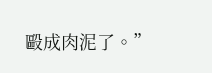毆成肉泥了。”